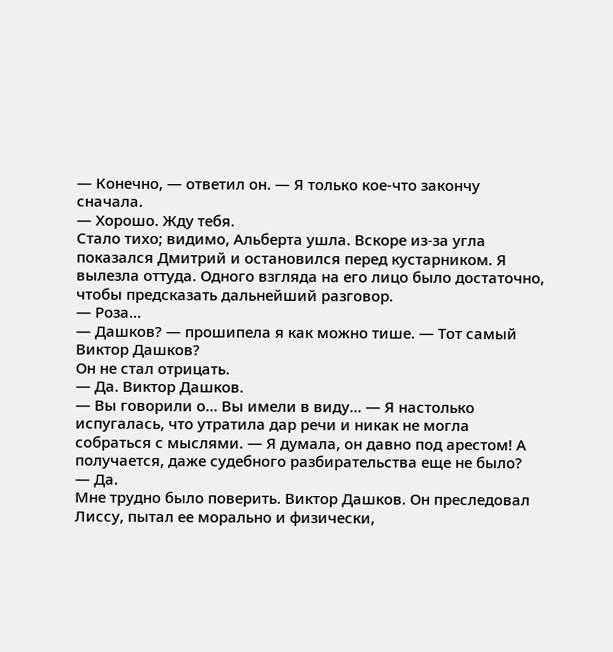— Конечно, — ответил он. — Я только кое-что закончу сначала.
— Хорошо. Жду тебя.
Стало тихо; видимо, Альберта ушла. Вскоре из-за угла показался Дмитрий и остановился перед кустарником. Я вылезла оттуда. Одного взгляда на его лицо было достаточно, чтобы предсказать дальнейший разговор.
— Роза…
— Дашков? — прошипела я как можно тише. — Тот самый Виктор Дашков?
Он не стал отрицать.
— Да. Виктор Дашков.
— Вы говорили о… Вы имели в виду… — Я настолько испугалась, что утратила дар речи и никак не могла собраться с мыслями. — Я думала, он давно под арестом! А получается, даже судебного разбирательства еще не было?
— Да.
Мне трудно было поверить. Виктор Дашков. Он преследовал Лиссу, пытал ее морально и физически,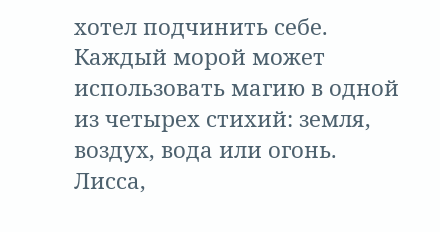хотел подчинить себе. Каждый морой может использовать магию в одной из четырех стихий: земля, воздух, вода или огонь. Лисса,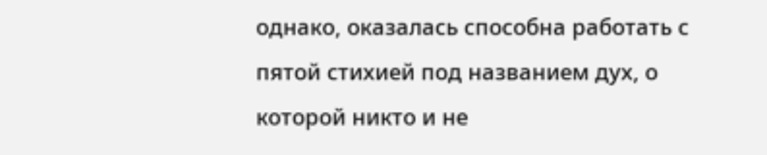однако, оказалась способна работать с пятой стихией под названием дух, о которой никто и не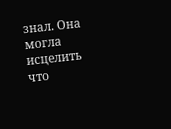знал. Она могла исцелить что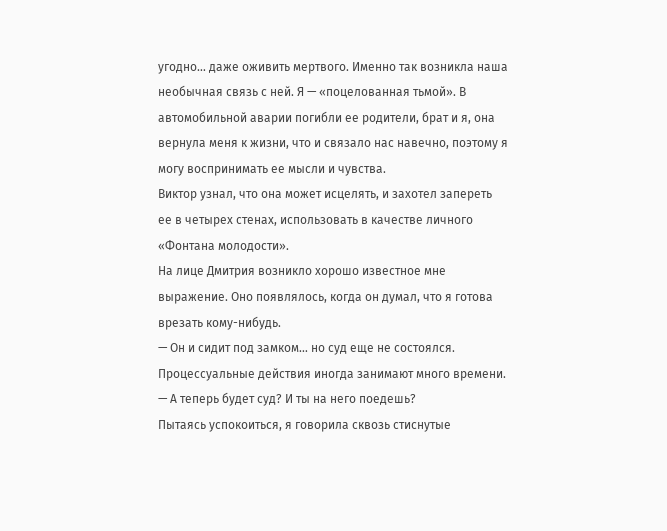угодно… даже оживить мертвого. Именно так возникла наша необычная связь с ней. Я — «поцелованная тьмой». В автомобильной аварии погибли ее родители, брат и я, она вернула меня к жизни, что и связало нас навечно, поэтому я могу воспринимать ее мысли и чувства.
Виктор узнал, что она может исцелять, и захотел запереть ее в четырех стенах, использовать в качестве личного «Фонтана молодости».
На лице Дмитрия возникло хорошо известное мне выражение. Оно появлялось, когда он думал, что я готова врезать кому-нибудь.
— Он и сидит под замком… но суд еще не состоялся. Процессуальные действия иногда занимают много времени.
— А теперь будет суд? И ты на него поедешь?
Пытаясь успокоиться, я говорила сквозь стиснутые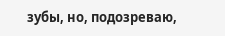зубы, но, подозреваю,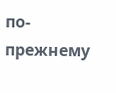по-прежнему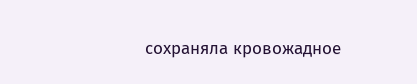сохраняла кровожадное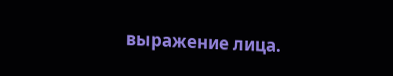выражение лица.